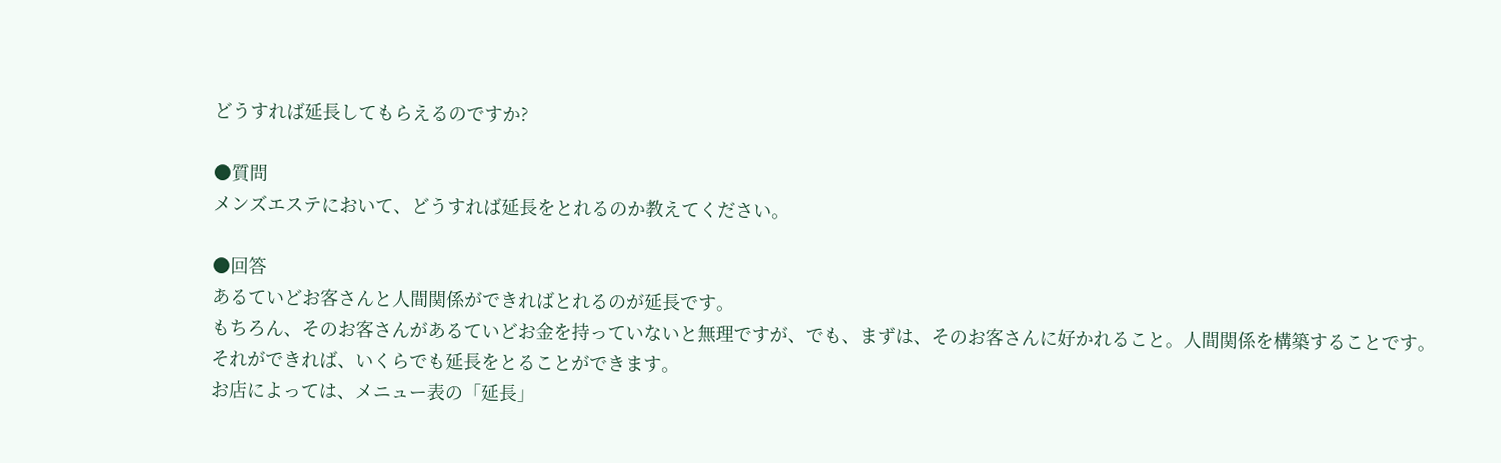どうすれば延長してもらえるのですか?

●質問
メンズエステにおいて、どうすれば延長をとれるのか教えてください。

●回答
あるていどお客さんと人間関係ができればとれるのが延長です。
もちろん、そのお客さんがあるていどお金を持っていないと無理ですが、でも、まずは、そのお客さんに好かれること。人間関係を構築することです。
それができれば、いくらでも延長をとることができます。
お店によっては、メニュー表の「延長」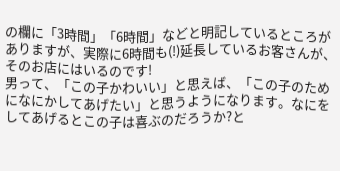の欄に「3時間」「6時間」などと明記しているところがありますが、実際に6時間も(!)延長しているお客さんが、そのお店にはいるのです!
男って、「この子かわいい」と思えば、「この子のためになにかしてあげたい」と思うようになります。なにをしてあげるとこの子は喜ぶのだろうか?と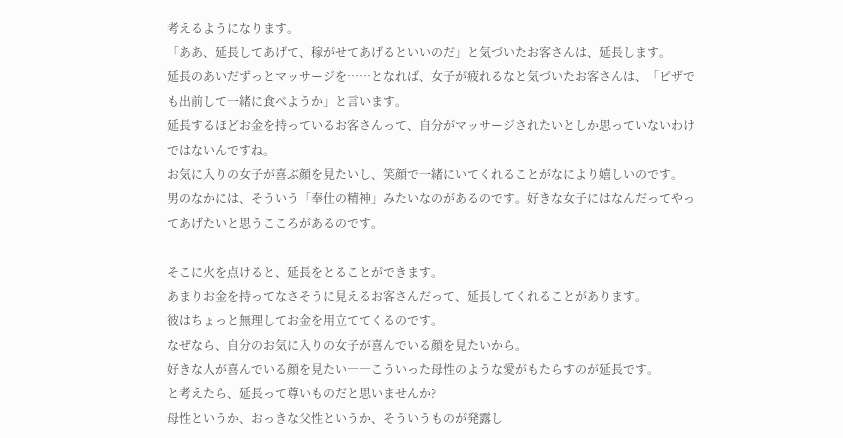考えるようになります。
「ああ、延長してあげて、稼がせてあげるといいのだ」と気づいたお客さんは、延長します。
延長のあいだずっとマッサージを……となれば、女子が疲れるなと気づいたお客さんは、「ピザでも出前して一緒に食べようか」と言います。
延長するほどお金を持っているお客さんって、自分がマッサージされたいとしか思っていないわけではないんですね。
お気に入りの女子が喜ぶ顔を見たいし、笑顔で一緒にいてくれることがなにより嬉しいのです。
男のなかには、そういう「奉仕の精神」みたいなのがあるのです。好きな女子にはなんだってやってあげたいと思うこころがあるのです。

そこに火を点けると、延長をとることができます。
あまりお金を持ってなさそうに見えるお客さんだって、延長してくれることがあります。
彼はちょっと無理してお金を用立ててくるのです。
なぜなら、自分のお気に入りの女子が喜んでいる顔を見たいから。
好きな人が喜んでいる顔を見たい――こういった母性のような愛がもたらすのが延長です。
と考えたら、延長って尊いものだと思いませんか?
母性というか、おっきな父性というか、そういうものが発露し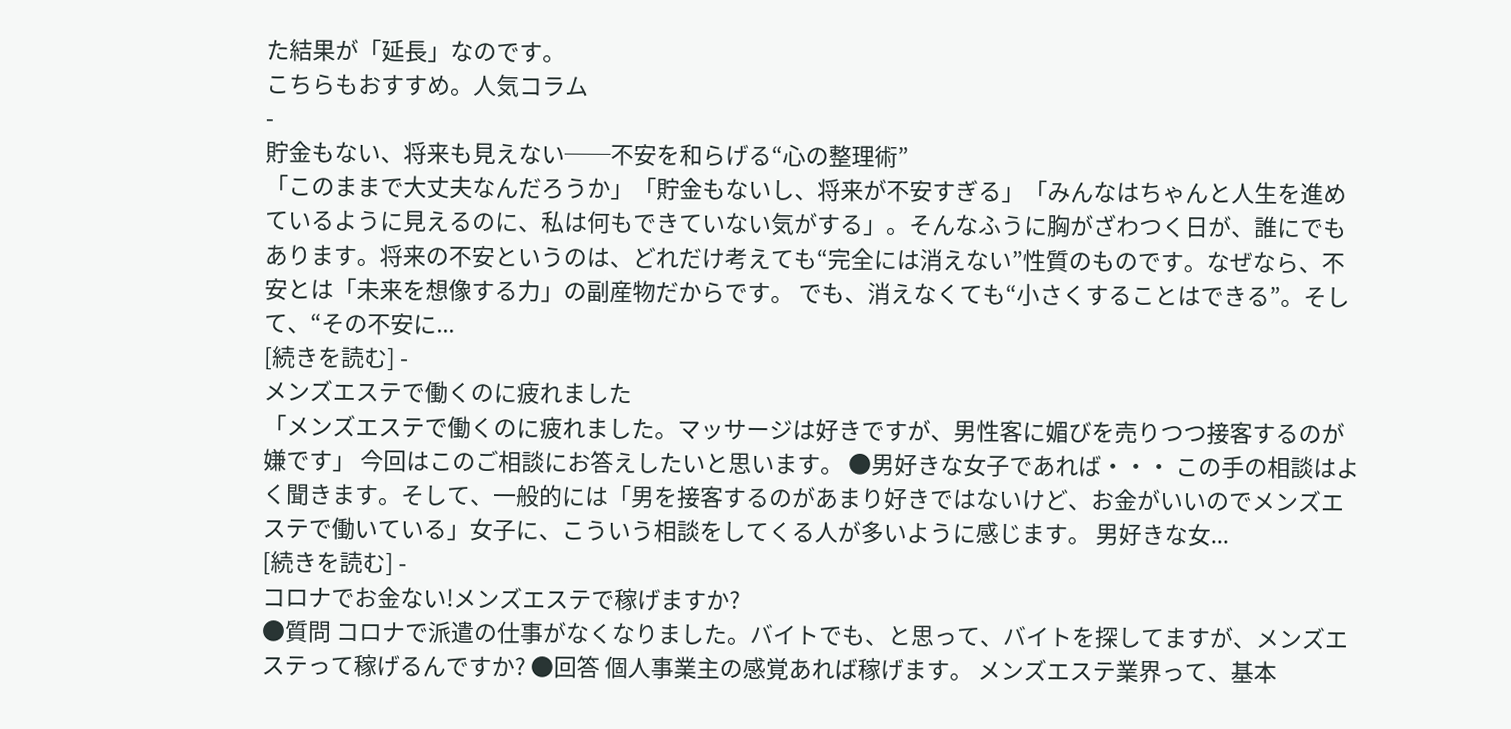た結果が「延長」なのです。
こちらもおすすめ。人気コラム
-
貯金もない、将来も見えない──不安を和らげる“心の整理術”
「このままで大丈夫なんだろうか」「貯金もないし、将来が不安すぎる」「みんなはちゃんと人生を進めているように見えるのに、私は何もできていない気がする」。そんなふうに胸がざわつく日が、誰にでもあります。将来の不安というのは、どれだけ考えても“完全には消えない”性質のものです。なぜなら、不安とは「未来を想像する力」の副産物だからです。 でも、消えなくても“小さくすることはできる”。そして、“その不安に...
[続きを読む] -
メンズエステで働くのに疲れました
「メンズエステで働くのに疲れました。マッサージは好きですが、男性客に媚びを売りつつ接客するのが嫌です」 今回はこのご相談にお答えしたいと思います。 ●男好きな女子であれば・・・ この手の相談はよく聞きます。そして、一般的には「男を接客するのがあまり好きではないけど、お金がいいのでメンズエステで働いている」女子に、こういう相談をしてくる人が多いように感じます。 男好きな女...
[続きを読む] -
コロナでお金ない!メンズエステで稼げますか?
●質問 コロナで派遣の仕事がなくなりました。バイトでも、と思って、バイトを探してますが、メンズエステって稼げるんですか? ●回答 個人事業主の感覚あれば稼げます。 メンズエステ業界って、基本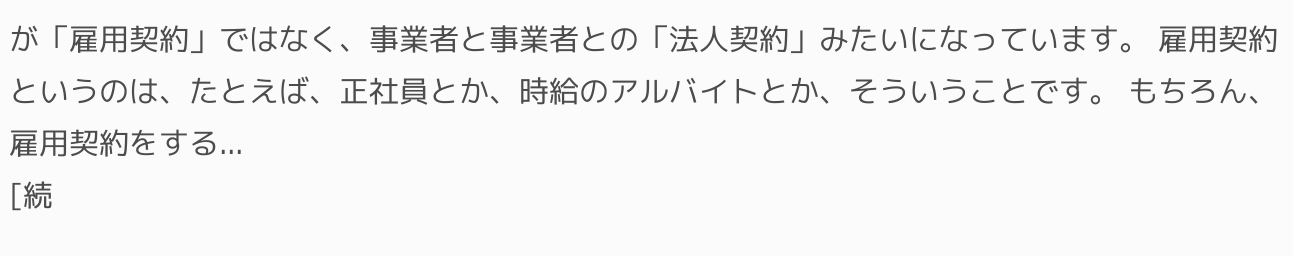が「雇用契約」ではなく、事業者と事業者との「法人契約」みたいになっています。 雇用契約というのは、たとえば、正社員とか、時給のアルバイトとか、そういうことです。 もちろん、雇用契約をする...
[続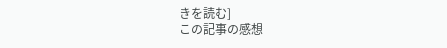きを読む]
この記事の感想